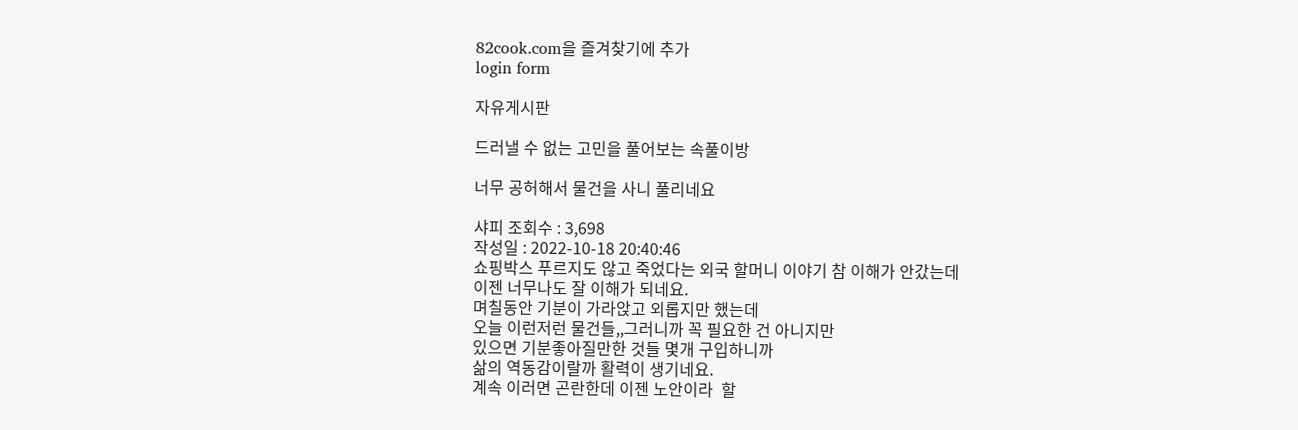82cook.com을 즐겨찾기에 추가
login form

자유게시판

드러낼 수 없는 고민을 풀어보는 속풀이방

너무 공허해서 물건을 사니 풀리네요

샤피 조회수 : 3,698
작성일 : 2022-10-18 20:40:46
쇼핑박스 푸르지도 않고 죽었다는 외국 할머니 이야기 참 이해가 안갔는데
이젠 너무나도 잘 이해가 되네요.
며칠동안 기분이 가라앉고 외롭지만 했는데
오늘 이런저런 물건들,,그러니까 꼭 필요한 건 아니지만
있으면 기분좋아질만한 것들 몇개 구입하니까
삶의 역동감이랄까 활력이 생기네요.
계속 이러면 곤란한데 이젠 노안이라  할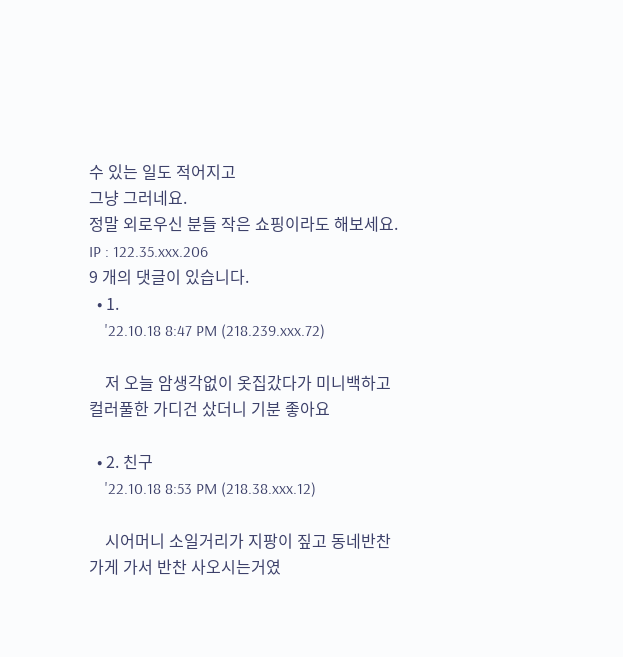수 있는 일도 적어지고
그냥 그러네요.
정말 외로우신 분들 작은 쇼핑이라도 해보세요.
IP : 122.35.xxx.206
9 개의 댓글이 있습니다.
  • 1.
    '22.10.18 8:47 PM (218.239.xxx.72)

    저 오늘 암생각없이 옷집갔다가 미니백하고 컬러풀한 가디건 샀더니 기분 좋아요

  • 2. 친구
    '22.10.18 8:53 PM (218.38.xxx.12)

    시어머니 소일거리가 지팡이 짚고 동네반찬가게 가서 반찬 사오시는거였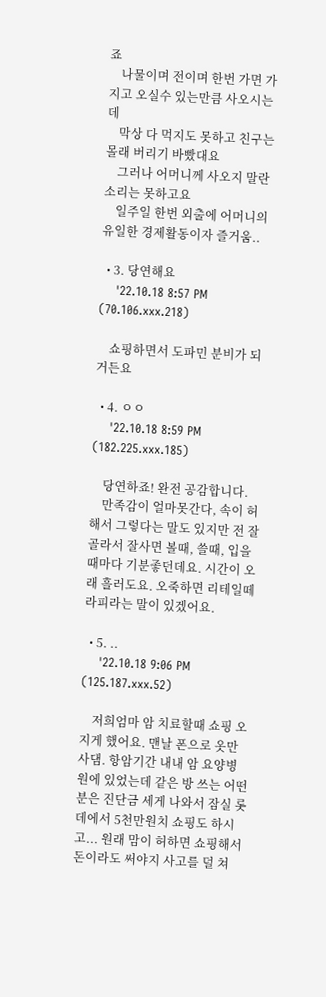죠
    나물이며 전이며 한번 가면 가지고 오실수 있는만큼 사오시는데
    막상 다 먹지도 못하고 친구는 몰래 버리기 바빴대요
    그러나 어머니께 사오지 말란 소리는 못하고요
    일주일 한번 외출에 어머니의 유일한 경제활동이자 즐거움..

  • 3. 당연해요
    '22.10.18 8:57 PM (70.106.xxx.218)

    쇼핑하면서 도파민 분비가 되거든요

  • 4. ㅇㅇ
    '22.10.18 8:59 PM (182.225.xxx.185)

    당연하죠! 완전 공감합니다.
    만족감이 얼마못간다, 속이 허해서 그렇다는 말도 있지만 전 잘골라서 잘사면 볼때, 쓸때, 입을때마다 기분좋던데요. 시간이 오래 흘러도요. 오죽하면 리테일떼라피라는 말이 있겠어요.

  • 5. ..
    '22.10.18 9:06 PM (125.187.xxx.52)

    저희엄마 암 치료할때 쇼핑 오지게 했어요. 맨날 폰으로 옷만 사댐. 항암기간 내내 암 요양병원에 있었는데 같은 방 쓰는 어떤 분은 진단금 세게 나와서 잠실 롯데에서 5천만원치 쇼핑도 하시고... 원래 맘이 허하면 쇼핑해서 돈이라도 써야지 사고를 덜 쳐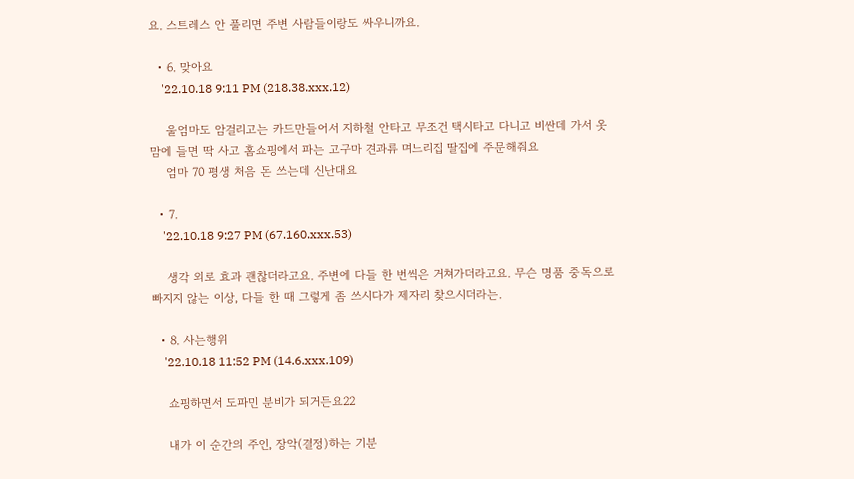요. 스트레스 안 풀리면 주변 사람들이랑도 싸우니까요.

  • 6. 맞아요
    '22.10.18 9:11 PM (218.38.xxx.12)

    울엄마도 암걸리고는 카드만들어서 지하철 안타고 무조건 택시타고 다니고 비싼데 가서 옷 맘에 들면 딱 사고 홈쇼핑에서 파는 고구마 견과류 며느리집 딸집에 주문해줘요
    엄마 70 평생 처음 돈 쓰는데 신난대요

  • 7.
    '22.10.18 9:27 PM (67.160.xxx.53)

    생각 외로 효과 괜찮더라고요. 주변에 다들 한 번씩은 거쳐가더라고요. 무슨 명품 중독으로 빠지지 않는 이상, 다들 한 때 그렇게 좀 쓰시다가 제자리 찾으시더라는.

  • 8. 사는행위
    '22.10.18 11:52 PM (14.6.xxx.109)

    쇼핑하면서 도파민 분비가 되거든요22

    내가 이 순간의 주인, 장악(결정)하는 기분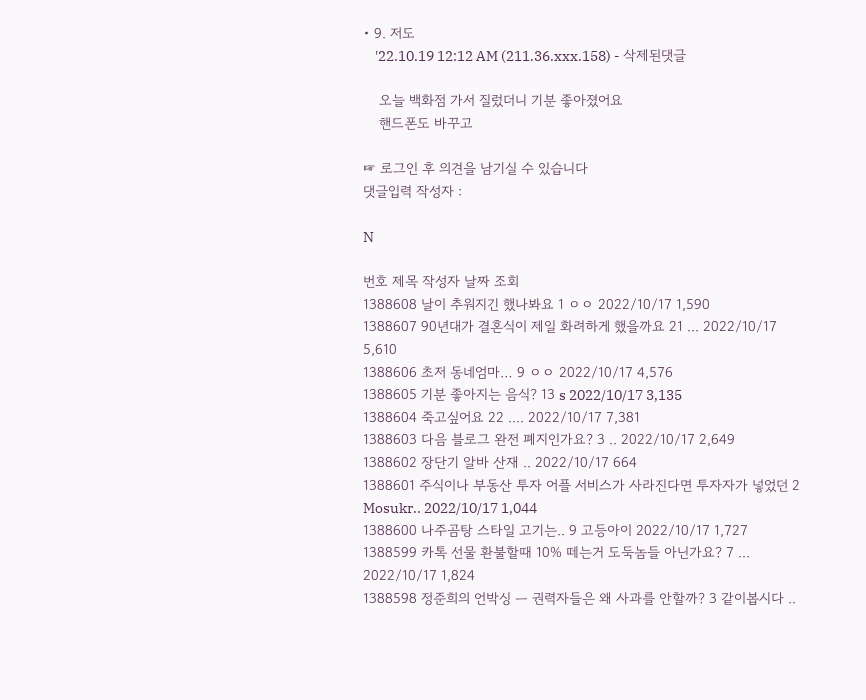• 9. 저도
    '22.10.19 12:12 AM (211.36.xxx.158) - 삭제된댓글

    오늘 백화점 가서 질렀더니 기분 좋아졌어요
    핸드폰도 바꾸고

☞ 로그인 후 의견을 남기실 수 있습니다
댓글입력 작성자 :

N

번호 제목 작성자 날짜 조회
1388608 날이 추워지긴 했나봐요 1 ㅇㅇ 2022/10/17 1,590
1388607 90년대가 결혼식이 제일 화려하게 했을까요 21 ... 2022/10/17 5,610
1388606 초저 동네엄마… 9 ㅇㅇ 2022/10/17 4,576
1388605 기분 좋아지는 음식? 13 s 2022/10/17 3,135
1388604 죽고싶어요 22 .... 2022/10/17 7,381
1388603 다음 블로그 완전 폐지인가요? 3 .. 2022/10/17 2,649
1388602 장단기 알바 산재 .. 2022/10/17 664
1388601 주식이나 부동산 투자 어플 서비스가 사라진다면 투자자가 넣었던 2 Mosukr.. 2022/10/17 1,044
1388600 나주곰탕 스타일 고기는.. 9 고등아이 2022/10/17 1,727
1388599 카톡 선물 환불할때 10% 떼는거 도둑놈들 아닌가요? 7 ... 2022/10/17 1,824
1388598 정준희의 언박싱 ㅡ 권력자들은 왜 사과를 안할까? 3 같이봅시다 ..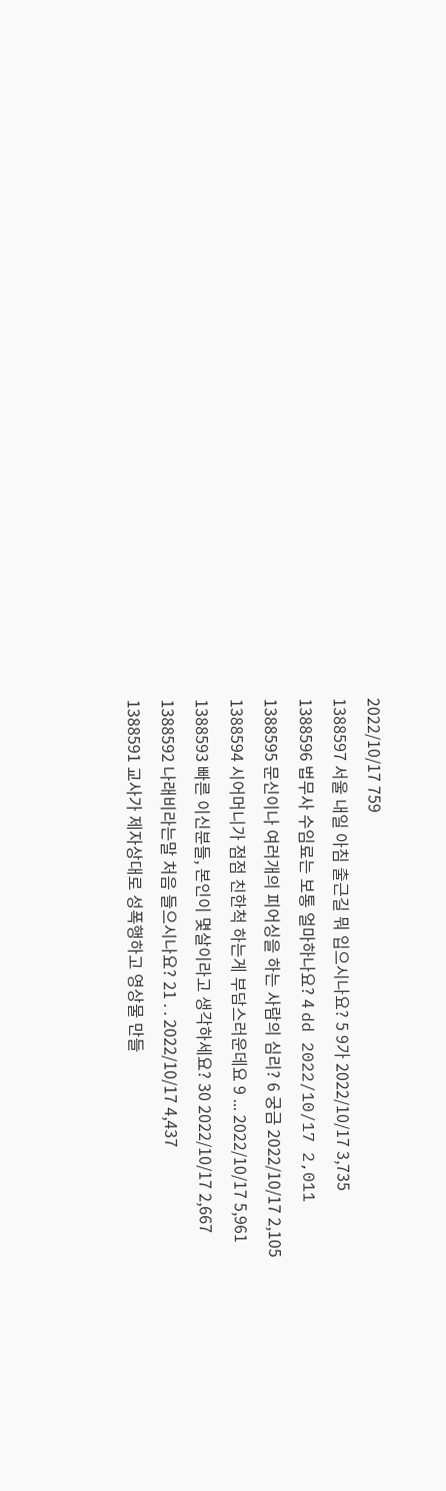2022/10/17 759
1388597 서울 내일 아침 출근길 뭐 입으시나요? 5 9가 2022/10/17 3,735
1388596 법무사 수임료는 보통 얼마하나요? 4 dd 2022/10/17 2,011
1388595 문신이나 여러개의 피어싱을 하는 사람의 심리? 6 궁금 2022/10/17 2,105
1388594 시어머니가 점점 친한척 하는게 부담스러운데요 9 ... 2022/10/17 5,961
1388593 빠른 이신분들, 본인이 몇살이라고 생각하세요? 30 2022/10/17 2,667
1388592 나래비라는말 처음 들으시나요? 21 . . 2022/10/17 4,437
1388591 교사가 제자상대로 성폭행하고 영상물 만들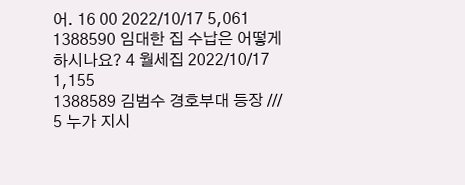어. 16 00 2022/10/17 5,061
1388590 임대한 집 수납은 어떻게 하시나요? 4 월세집 2022/10/17 1,155
1388589 김범수 경호부대 등장 /// 5 누가 지시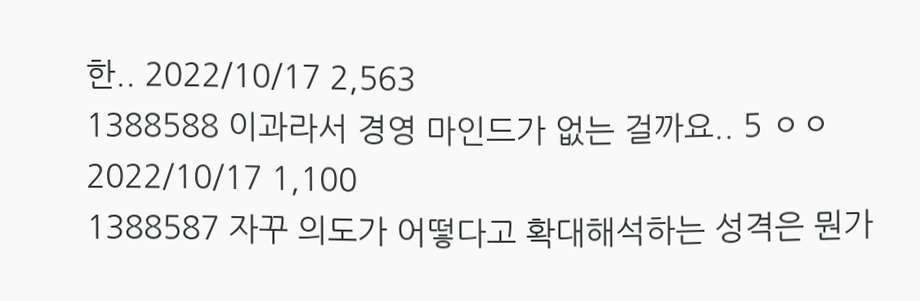한.. 2022/10/17 2,563
1388588 이과라서 경영 마인드가 없는 걸까요.. 5 ㅇㅇ 2022/10/17 1,100
1388587 자꾸 의도가 어떻다고 확대해석하는 성격은 뭔가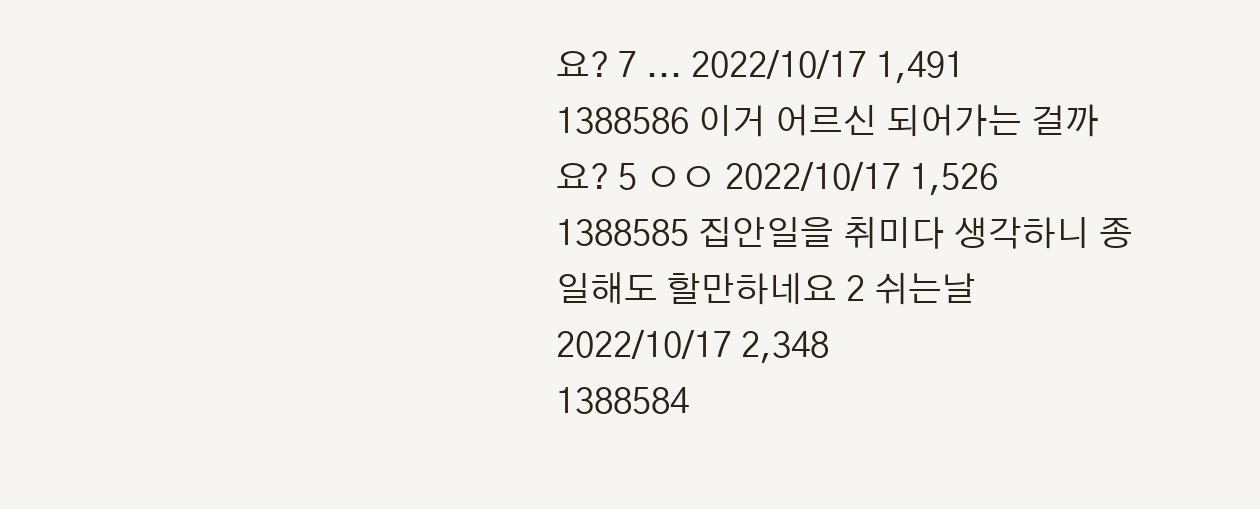요? 7 ... 2022/10/17 1,491
1388586 이거 어르신 되어가는 걸까요? 5 ㅇㅇ 2022/10/17 1,526
1388585 집안일을 취미다 생각하니 종일해도 할만하네요 2 쉬는날 2022/10/17 2,348
1388584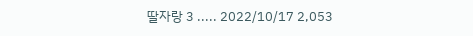딸자랑 3 ..... 2022/10/17 2,053